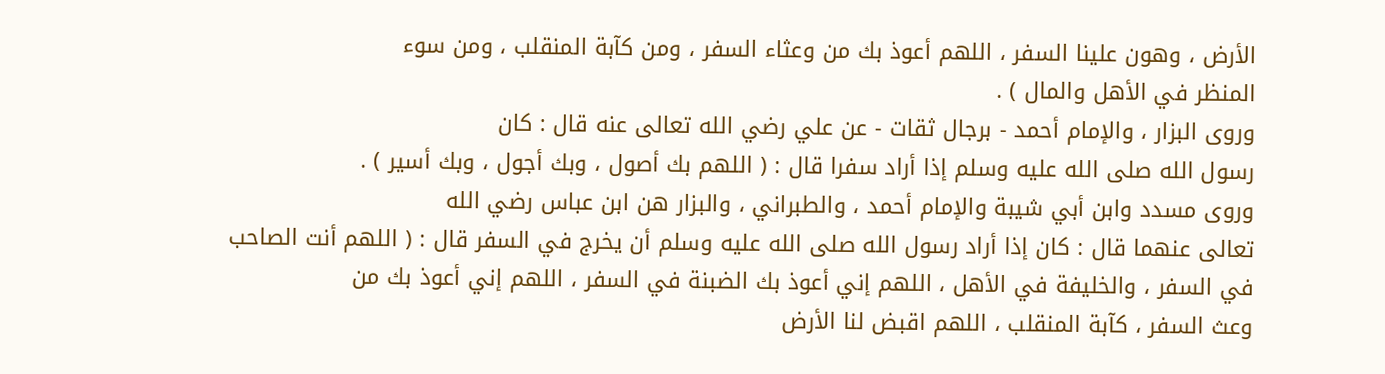الأرض ، وهون علينا السفر ، اللهم أعوذ بك من وعثاء السفر ، ومن كآبة المنقلب ، ومن سوء
المنظر في الأهل والمال ) .
وروى البزار ، والإمام أحمد - برجال ثقات - عن علي رضي الله تعالى عنه قال : كان
رسول الله صلى الله عليه وسلم إذا أراد سفرا قال : ( اللهم بك أصول ، وبك أجول ، وبك أسير ) .
وروى مسدد وابن أبي شيبة والإمام أحمد ، والطبراني ، والبزار هن ابن عباس رضي الله
تعالى عنهما قال : كان إذا أراد رسول الله صلى الله عليه وسلم أن يخرج في السفر قال : ( اللهم أنت الصاحب
في السفر ، والخليفة في الأهل ، اللهم إني أعوذ بك الضبنة في السفر ، اللهم إني أعوذ بك من
وعث السفر ، كآبة المنقلب ، اللهم اقبض لنا الأرض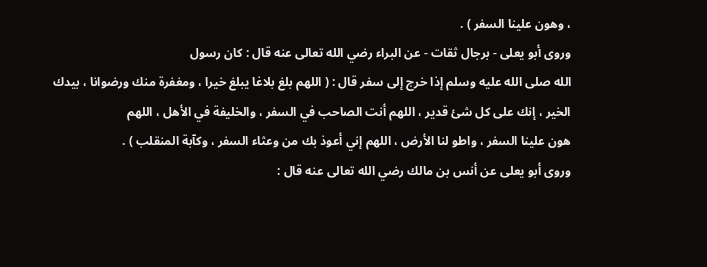، وهون علينا السفر ) .
وروى أبو يعلى - برجال ثقات - عن البراء رضي الله تعالى عنه قال : كان رسول
الله صلى الله عليه وسلم إذا خرج إلى سفر قال : ( اللهم بلغ بلاغا يبلغ خيرا ، ومغفرة منك ورضوانا ، بيدك
الخير ، إنك على كل شئ قدير ، اللهم أنت الصاحب في السفر ، والخليفة في الأهل ، اللهم
هون علينا السفر ، واطو لنا الأرض ، اللهم إني أعوذ بك من وعثاء السفر ، وكآبة المنقلب ) .
وروى أبو يعلى عن أنس بن مالك رضي الله تعالى عنه قال :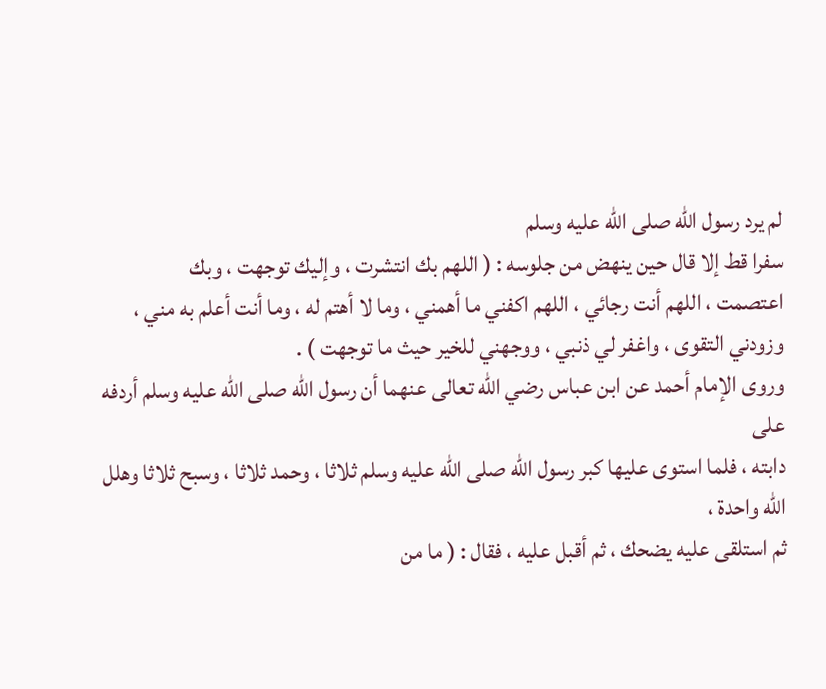لم يرد رسول الله صلى الله عليه وسلم
سفرا قط إلا قال حين ينهض من جلوسه : ( اللهم بك انتشرت ، وإليك توجهت ، وبك
اعتصمت ، اللهم أنت رجائي ، اللهم اكفني ما أهمني ، وما لا أهتم له ، وما أنت أعلم به مني ،
وزودني التقوى ، واغفر لي ذنبي ، ووجهني للخير حيث ما توجهت ) .
وروى الإمام أحمد عن ابن عباس رضي الله تعالى عنهما أن رسول الله صلى الله عليه وسلم أردفه على
دابته ، فلما استوى عليها كبر رسول الله صلى الله عليه وسلم ثلاثا ، وحمد ثلاثا ، وسبح ثلاثا وهلل الله واحدة ،
ثم استلقى عليه يضحك ، ثم أقبل عليه ، فقال : ( ما من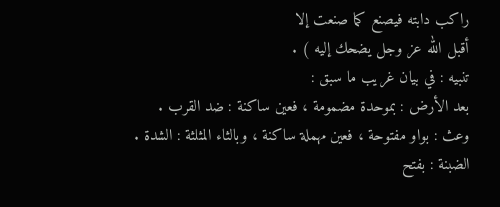راكب دابته فيصنع كما صنعت إلا
أقبل الله عز وجل يضحك إليه ) .
تنبيه : في بيان غريب ما سبق :
بعد الأرض : بموحدة مضمومة ، فعين ساكنة : ضد القرب .
وعث : بواو مفتوحة ، فعين مهملة ساكنة ، وبالثاء المثلثة : الشدة .
الضبنة : بفتح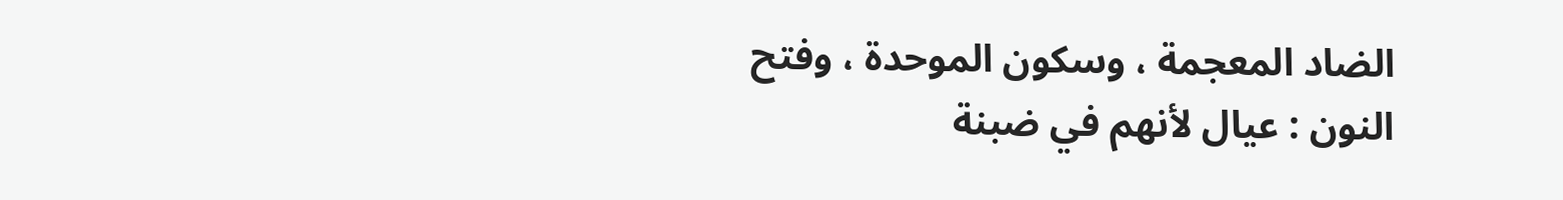الضاد المعجمة ، وسكون الموحدة ، وفتح النون : عيال لأنهم في ضبنة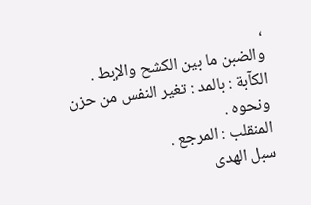،
والضبن ما بين الكشح والإبط .
الكآبة : بالمد : تغير النفس من حزن ونحوه .
المنقلب : المرجع .
سبل الهدى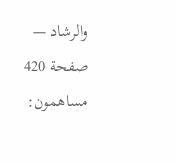والرشاد — صفحة 420
مساهمون: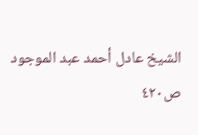الشيخ عادل أحمد عبد الموجود
ص٤٢٠